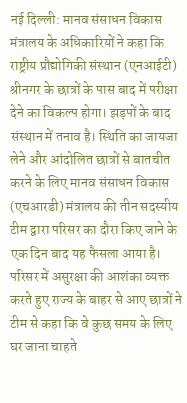नई दिल्ली: मानव संसाधन विकास मंत्रालय के अधिकारियों ने कहा कि राष्ट्रीय प्रौद्योगिकी संस्थान (एनआईटी) श्रीनगर के छात्रों के पास बाद में परीक्षा देने का विकल्प होगा। झड़पों के बाद संस्थान में तनाव है। स्थिति का जायजा लेने और आंदोलित छात्रों से बातचीत करने के लिए मानव संसाधन विकास (एचआरडी) मंत्रालय की तीन सदस्यीय टीम द्वारा परिसर का दौरा किए जाने के एक दिन बाद यह फैसला आया है।
परिसर में असुरक्षा की आशंका व्यक्त करते हुए राज्य के बाहर से आए छात्रों ने टीम से कहा कि वे कुछ समय के लिए घर जाना चाहते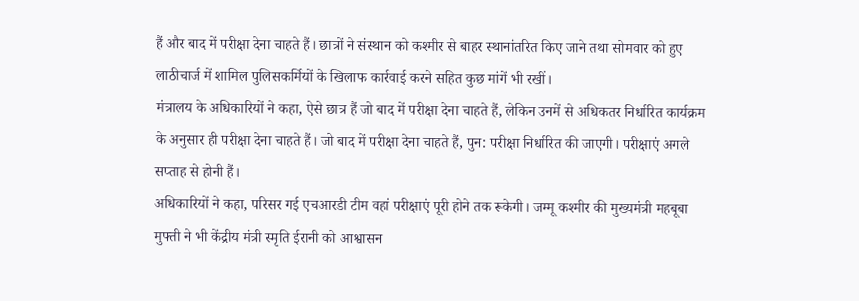हैं और बाद में परीक्षा देना चाहते हैं। छात्रों ने संस्थान को कश्मीर से बाहर स्थानांतरित किए जाने तथा सोमवार को हुए लाठीचार्ज में शामिल पुलिसकर्मियों के खिलाफ कार्रवाई करने सहित कुछ मांगें भी रखीं।
मंत्रालय के अधिकारियों ने कहा, ऐसे छात्र हैं जो बाद में परीक्षा देना चाहते हैं, लेकिन उनमें से अधिकतर निर्धारित कार्यक्रम के अनुसार ही परीक्षा देना चाहते हैं। जो बाद में परीक्षा देना चाहते हैं, पुन: परीक्षा निर्धारित की जाएगी। परीक्षाएं अगले सप्ताह से होनी हैं।
अधिकारियों ने कहा, परिसर गई एचआरडी टीम वहां परीक्षाएं पूरी होने तक रूकेगी। जम्मू कश्मीर की मुख्यमंत्री महबूबा मुफ्ती ने भी केंद्रीय मंत्री स्मृति ईरानी को आश्वासन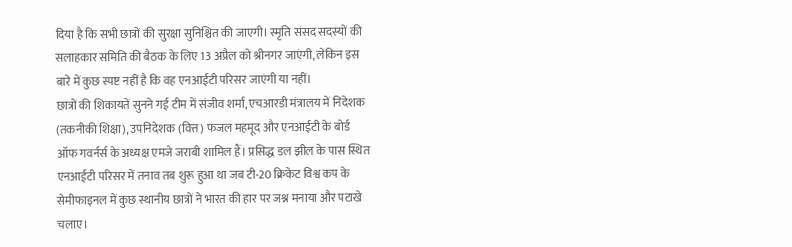दिया है कि सभी छात्रों की सुरक्षा सुनिश्चित की जाएगी। स्मृति संसद सदस्यों की सलाहकार समिति की बैठक के लिए 13 अप्रैल को श्रीनगर जाएंगी, लेकिन इस बारे में कुछ स्पष्ट नहीं है कि वह एनआईटी परिसर जाएंगी या नहीं।
छात्रों की शिकायतें सुनने गई टीम में संजीव शर्मा, एचआरडी मंत्रालय में निदेशक (तकनीकी शिक्षा), उपनिदेशक (वित्त) फजल महमूद और एनआईटी के बोर्ड ऑफ गवर्नर्स के अध्यक्ष एमजे जराबी शामिल हैं। प्रसिद्ध डल झील के पास स्थित एनआईटी परिसर में तनाव तब शुरू हुआ था जब टी-20 क्रिकेट विश्व कप के सेमीफाइनल में कुछ स्थानीय छात्रों ने भारत की हार पर जश्न मनाया और पटाखे चलाए।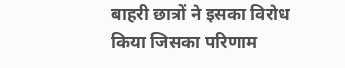बाहरी छात्रों ने इसका विरोध किया जिसका परिणाम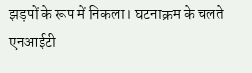झड़पों के रूप में निकला। घटनाक्रम के चलते एनआईटी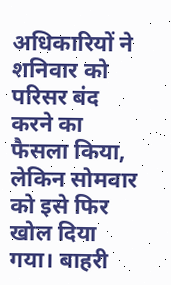अधिकारियों ने शनिवार को परिसर बंद करने का फैसला किया, लेकिन सोमवार को इसे फिर खोल दिया गया। बाहरी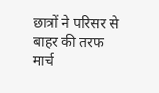छात्रों ने परिसर से बाहर की तरफ मार्च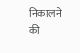निकालने की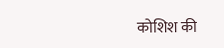कोशिश की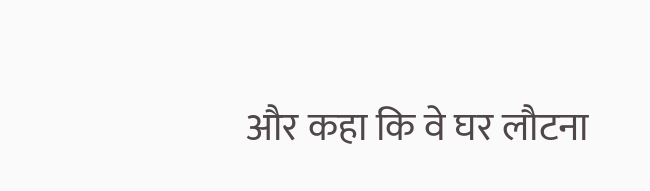और कहा कि वे घर लौटना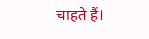चाहते हैं।